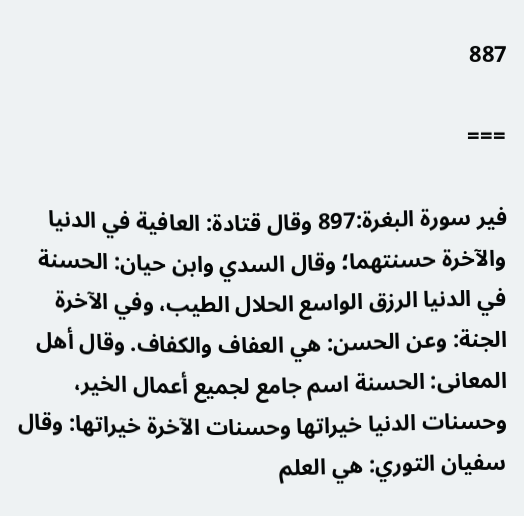887

===

فير سورة البغرة:897 وقال قتادة: العافية في الدنيا والآخرة حسنتهما؛ وقال السدي وابن حيان: الحسنة في الدنيا الرزق الواسع الحلال الطيب، وفي الآخرة الجنة: وعن الحسن: هي العفاف والكفاف. وقال أهل المعانى: الحسنة اسم جامع لجميع أعمال الخير، وحسنات الدنيا خيراتها وحسنات الآخرة خيراتها: وقال سفيان التوري: هي العلم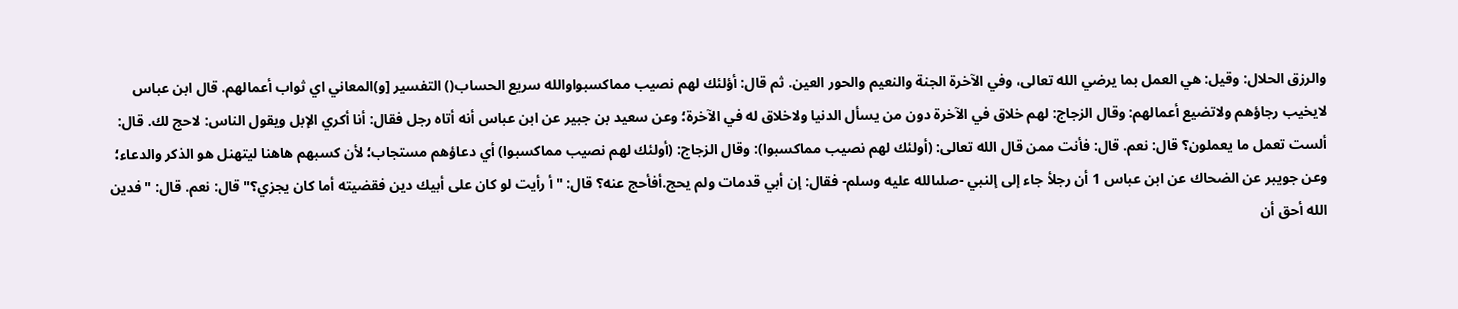والرزق الحلال: وقيل: هي العمل بما يرضي الله تعالى، وفي الآخرة الجنة والنعيم والحور العين. ثم قال: أؤلئك لهم نصيب مماكسبواوالله سريع الحساب() التفسير [و)المعاني اي ثواب أعمالهم. قال ابن عباس لايخيب رجاؤهم ولاتضيع أعمالهم: وقال الزجاج: لهم خلاق في الآخرة دون من يسأل الدنيا ولاخلاق له في الآخرة؛ وعن سعيد بن جبير عن ابن عباس أنه أتاه رجل فقال: أنا أكري الإبل ويقول الناس: لاحج لك. قال: ألست تعمل ما يعملون؟ قال: نعم. قال: فأنت ممن قال الله تعالى: (أولئك لهم نصيب مماكسبوا): وقال الزجاج: (أولئك لهم نصيب مماكسبوا) أي دعاؤهم مستجاب؛ لأن كسبهم هاهنا ليتهنل هو الذكر والدعاء؛ وعن جويبر عن الضحاك عن ابن عباس 1 أن رجلأ جاء إلى إلنبي -صلىالله عليه وسلم- فقال: إن أبي قدمات ولم يحج.أفأحج عنه؟ قال: "أ رأيت لو كان على أبيك دين فقضيته أما كان يجزي؟" قال: نعم. قال: "فدين الله أحق أن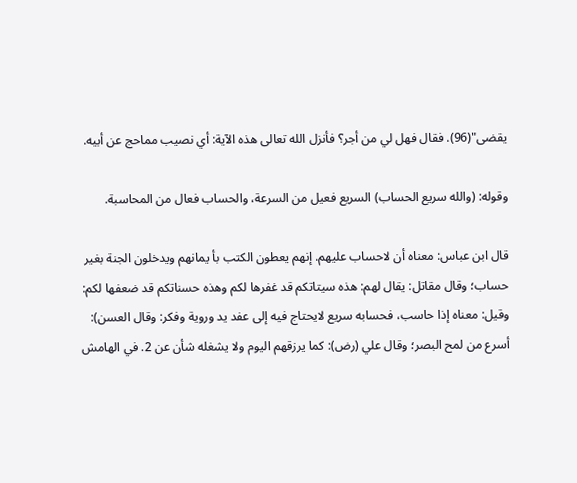يقضى"(96). فقال فهل لي من أجر؟ فأنزل الله تعالى هذه الآية: أي نصيب مماحج عن أبيه.

وقوله: (والله سريع الحساب) السريع فعيل من السرعة، والحساب فعال من المحاسبة.

قال ابن عباس: معناه أن لاحساب عليهم. إنهم يعطون الكتب بأ يمانهم ويدخلون الجنة بغير حساب؛ وقال مقاتل: يقال لهم: هذه سيتاتكم قد غفرها لكم وهذه حسناتكم قد ضعفها لكم: وقيل: معناه إذا حاسب، فحسابه سريع لايحتاج فيه إلى عفد يد وروية وفكر: وقال العسن): أسرع من لمح البصر؛ وقال علي (رض): كما يرزقهم اليوم ولا يشغله شأن عن 2. في الهامش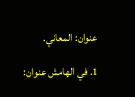عنوان: المعاني.

1. في الهامش عنوان: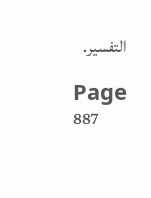التفسير.

Page 887